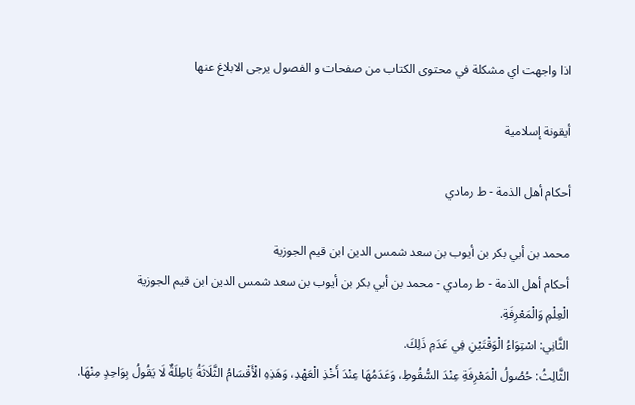اذا واجهت اي مشكلة في محتوى الكتاب من صفحات و الفصول يرجى الابلاغ عنها

أيقونة إسلامية

أحكام أهل الذمة - ط رمادي

محمد بن أبي بكر بن أيوب بن سعد شمس الدين ابن قيم الجوزية
أحكام أهل الذمة - ط رمادي - محمد بن أبي بكر بن أيوب بن سعد شمس الدين ابن قيم الجوزية
الْعِلْمِ وَالْمَعْرِفَةِ.
الثَّانِي: اسْتِوَاءُ الْوَقْتَيْنِ فِي عَدَمِ ذَلِكَ.
الثَّالِثُ: حُصُولُ الْمَعْرِفَةِ عِنْدَ السُّقُوطِ، وَعَدَمُهَا عِنْدَ أَخْذِ الْعَهْدِ، وَهَذِهِ الْأَقْسَامُ الثَّلَاثَةُ بَاطِلَةٌ لَا يَقُولُ بِوَاحِدٍ مِنْهَا.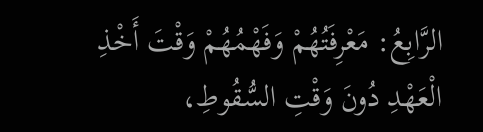الرَّابِعُ: مَعْرِفَتُهُمْ وَفَهْمُهُمْ وَقْتَ أَخْذِ الْعَهْدِ دُونَ وَقْتِ السُّقُوطِ،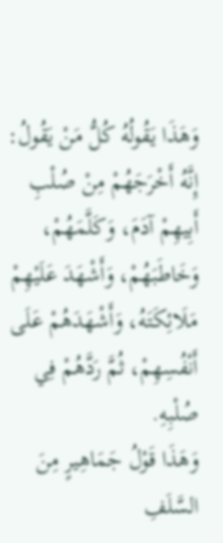وَهَذَا يَقُولُهُ كُلُّ مَنْ يَقُولُ: إِنَّهُ أَخْرَجَهُمْ مِنْ صُلْبِ أَبِيهِمْ آدَمَ، وَكَلَّمَهُمْ، وَخَاطَبَهُمْ، وَأَشْهَدَ عَلَيْهِمْ مَلَائِكَتَهُ، وَأَشْهَدَهُمْ عَلَى أَنْفُسِهِمْ، ثُمَّ رَدَّهُمْ فِي صُلْبِهِ.
وَهَذَا قَوْلُ جَمَاهِيرٍ مِنَ السَّلَفِ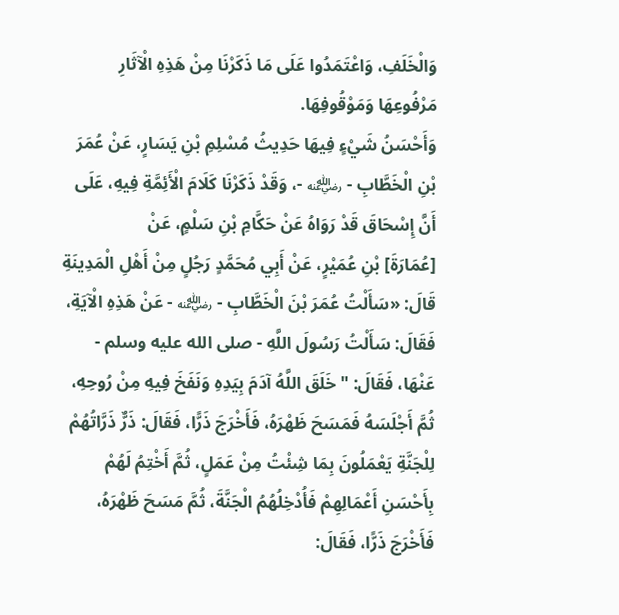وَالْخَلَفِ، وَاعْتَمَدُوا عَلَى مَا ذَكَرْنَا مِنْ هَذِهِ الْآثَارِ مَرْفُوعِهَا وَمَوْقُوفِهَا.
وَأَحْسَنُ شَيْءٍ فِيهَا حَدِيثُ مُسْلِمِ بْنِ يَسَارٍ، عَنْ عُمَرَ بْنِ الْخَطَّابِ - ﵁ -، وَقَدْ ذَكَرْنَا كَلَامَ الْأَئِمَّةِ فِيهِ، عَلَى أَنَّ إِسْحَاقَ قَدْ رَوَاهُ عَنْ حَكَّامِ بْنِ سَلْمٍ، عَنْ
[عُمَارَةَ] بْنِ عُمَيْرٍ، عَنْ أَبِي مُحَمَّدٍ رَجُلٍ مِنْ أَهْلِ الْمَدِينَةِ قَالَ: «سَأَلْتُ عُمَرَ بْنَ الْخَطَّابِ - ﵁ - عَنْ هَذِهِ الْآيَةِ، فَقَالَ: سَأَلْتُ رَسُولَ اللَّهِ - صلى الله عليه وسلم - عَنْهَا، فَقَالَ: " خَلَقَ اللَّهُ آدَمَ بِيَدِهِ وَنَفَخَ فِيهِ مِنْ رُوحِهِ، ثُمَّ أَجْلَسَهُ فَمَسَحَ ظَهْرَهُ، فَأَخْرَجَ ذَرًّا، فَقَالَ: ذَرٌّ ذَرَّاتُهُمْ لِلْجَنَّةِ يَعْمَلُونَ بِمَا شِئْتُ مِنْ عَمَلٍ، ثُمَّ أَخْتِمُ لَهُمْ بِأَحْسَنِ أَعْمَالِهِمْ فَأُدْخِلُهُمُ الْجَنَّةَ، ثُمَّ مَسَحَ ظَهْرَهُ، فَأَخْرَجَ ذَرًّا، فَقَالَ: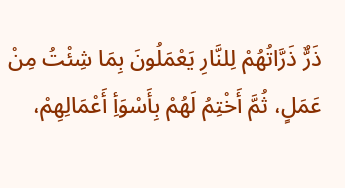ذَرٌّ ذَرَّاتُهُمْ لِلنَّارِ يَعْمَلُونَ بِمَا شِئْتُ مِنْ عَمَلٍ، ثُمَّ أَخْتِمُ لَهُمْ بِأَسْوَأِ أَعْمَالِهِمْ،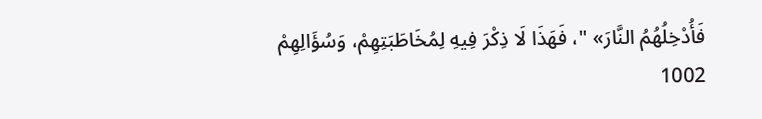فَأُدْخِلُهُمُ النَّارَ» "، فَهَذَا لَا ذِكْرَ فِيهِ لِمُخَاطَبَتِهِمْ، وَسُؤَالِهِمْ
1002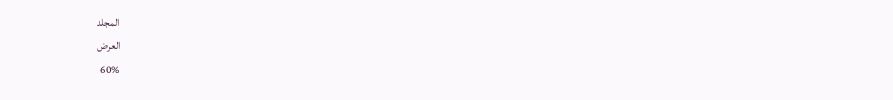المجلد
العرض
60%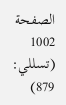الصفحة
1002
(تسللي: 879)